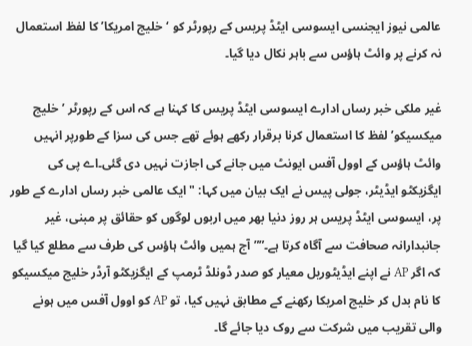عالمی نیوز ایجنسی ایسوسی ایٹڈ پریس کے رپورٹر کو ‘خلیج امریکا’ کا لفظ استعمال نہ کرنے پر وائٹ ہاؤس سے باہر نکال دیا گیا۔

غیر ملکی خبر رساں ادارے ایسوسی ایٹڈ پریس کا کہنا ہے کہ اس کے رپورٹر ’ خلیج میکسیکو’ لفظ کا استعمال کرنا برقرار رکھے ہوئے تھے جس کی سزا کے طورپر انہیں وائٹ ہاؤس کے اوول آفس ایونٹ میں جانے کی اجازت نہیں دی گئی۔اے پی کی ایگزیکٹو ایڈیٹر، جولی پیس نے ایک بیان میں کہا: "ایک عالمی خبر رساں ادارے کے طور پر، ایسوسی ایٹڈ پریس ہر روز دنیا بھر میں اربوں لوگوں کو حقائق پر مبنی، غیر جانبدارانہ صحافت سے آگاہ کرتا ہے۔””آج ہمیں وائٹ ہاؤس کی طرف سے مطلع کیا گیا کہ اگر AP نے اپنے ایڈیٹوریل معیار کو صدر ڈونلڈ ٹرمپ کے ایگزیکٹو آرڈر خلیج میکسیکو کا نام بدل کر خلیج امریکا رکھنے کے مطابق نہیں کیا، تو AP کو اوول آفس میں ہونے والی تقریب میں شرکت سے روک دیا جائے گا۔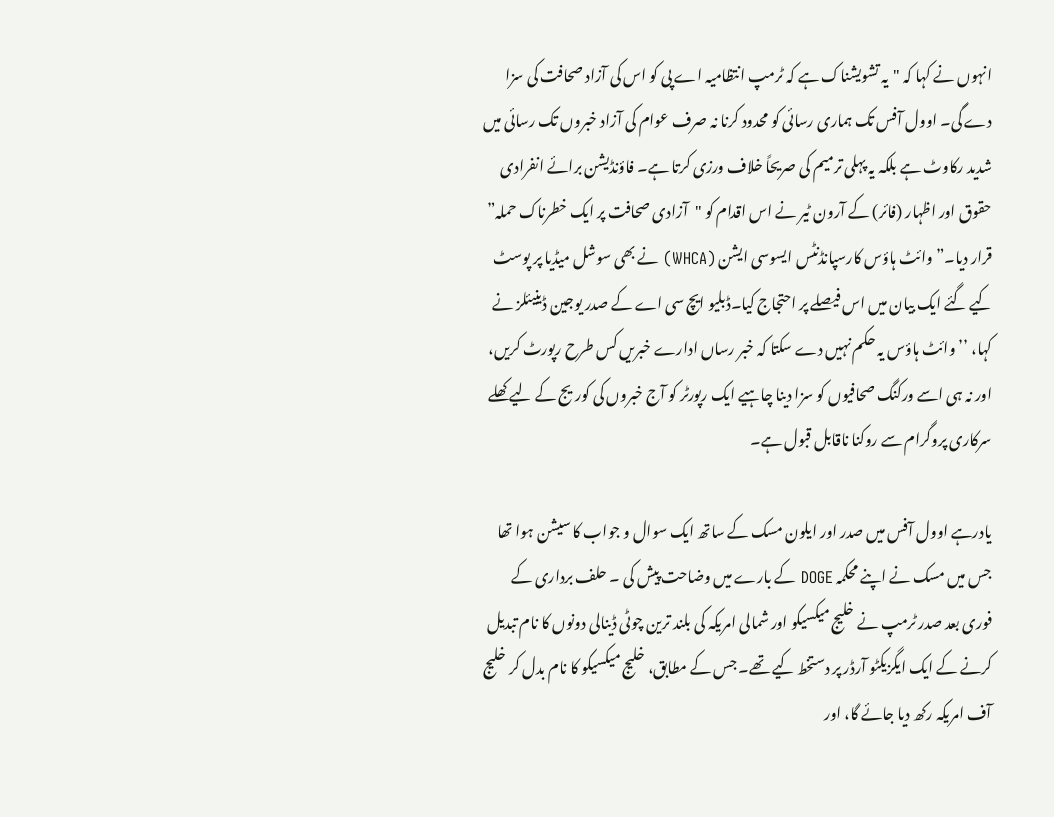انہوں نے کہا کہ "یہ تشویشناک ہے کہ ٹرمپ انتظامیہ اے پی کو اس کی آزاد صحافت کی سزا دے گی۔ اوول آفس تک ہماری رسائی کو محدود کرنا نہ صرف عوام کی آزاد خبروں تک رسائی میں شدید رکاوٹ ہے بلکہ یہ پہلی ترمیم کی صریحاً خلاف ورزی کرتا ہے۔ فاؤنڈیشن برائے انفرادی حقوق اور اظہار (فائر) کے آرون ٹیر نے اس اقدام کو "آزادی صحافت پر ایک خطرناک حملہ” قرار دیا۔” وائٹ ہاؤس کارسپانڈنٹس ایسوسی ایشن (WHCA) نے بھی سوشل میڈیا پر پوسٹ کیے گئے ایک بیان میں اس فیصلے پر احتجاج کیا۔ڈبلیو ایچ سی اے کے صدر یوجین ڈینیئلز نے کہا، ’’ وائٹ ہاؤس یہ حکم نہیں دے سکتا کہ خبر رساں ادارے خبریں کس طرح رپورٹ کریں، اور نہ ہی اسے ورکنگ صحافیوں کو سزا دینا چاہیے ایک رپورٹر کو آج خبروں کی کوریج کے لیے کھلے سرکاری پروگرام سے روکنا ناقابل قبول ہے۔

یادرہے اوول آفس میں صدر اور ایلون مسک کے ساتھ ایک سوال و جواب کا سیشن ہوا تھا جس میں مسک نے اپنے محکمہ DOGE کے بارے میں وضاحت پیش کی ۔ حلف برداری کے فوری بعد صدر ٹرمپ نے خلیج میکسیکو اور شمالی امریکہ کی بلند ترین چوٹی ڈینالی دونوں کا نام تبدیل کرنے کے ایک ایگزیکٹو آرڈر پر دستخط کیے تھے۔ جس کے مطابق، خلیج میکسیکو کا نام بدل کر خلیج آف امریکہ رکھ دیا جائے گا، اور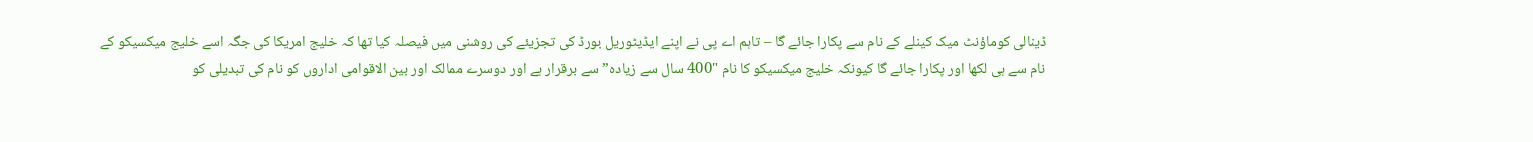ڈینالی کوماؤنٹ میک کینلے کے نام سے پکارا جائے گا – تاہم اے پی نے اپنے ایڈیٹوریل بورڈ کی تجزیئے کی روشنی میں فیصلہ کیا تھا کہ خلیج امریکا کی جگہ اسے خلیج میکسیکو کے نام سے ہی لکھا اور پکارا جائے گا کیونکہ خلیج میکسیکو کا نام "400 سال سے زیادہ” سے برقرار ہے اور دوسرے ممالک اور بین الاقوامی اداروں کو نام کی تبدیلی کو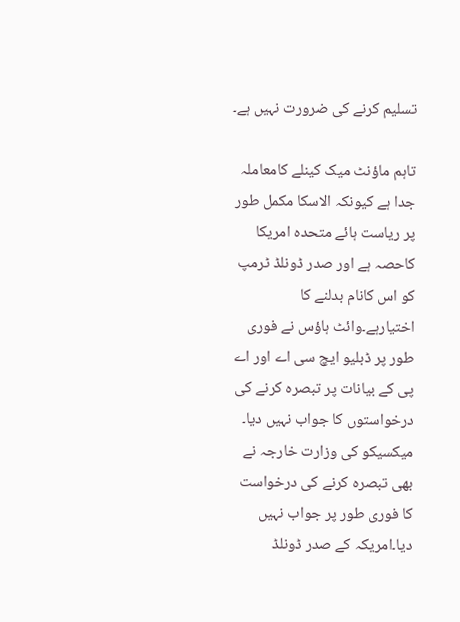تسلیم کرنے کی ضرورت نہیں ہے۔

تاہم ماؤنٹ میک کینلے کامعاملہ جدا ہے کیونکہ الاسکا مکمل طور پر ریاست ہائے متحدہ امریکا کاحصہ ہے اور صدر ڈونلڈ ٹرمپ کو اس کانام بدلنے کا اختیارہے۔وائٹ ہاؤس نے فوری طور پر ڈبلیو ایچ سی اے اور اے پی کے بیانات پر تبصرہ کرنے کی درخواستوں کا جواب نہیں دیا۔ میکسیکو کی وزارت خارجہ نے بھی تبصرہ کرنے کی درخواست کا فوری طور پر جواب نہیں دیا۔امریکہ کے صدر ڈونلڈ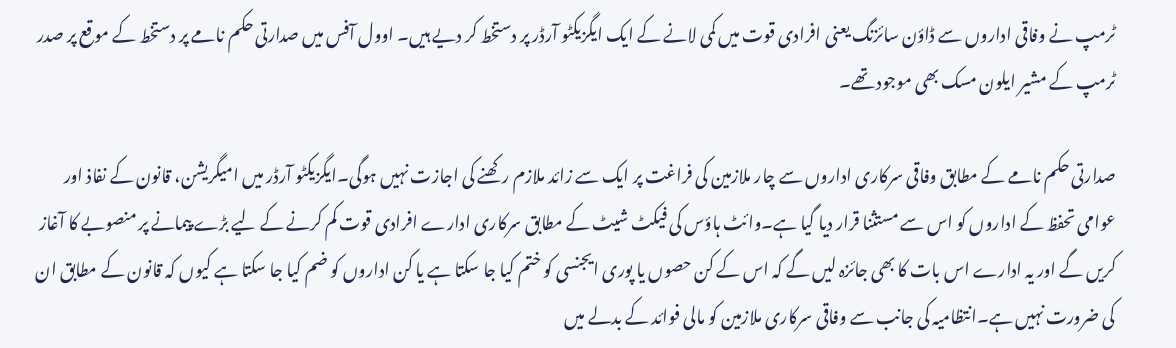ٹرمپ نے وفاقی اداروں سے ڈاؤن سائزنگ یعنی افرادی قوت میں کمی لانے کے ایک ایگزیکٹو آرڈر پر دستخط کر دیے ہیں۔ اوول آفس میں صدارتی حکم نامے پر دستخط کے موقع پر صدر ٹرمپ کے مشیر ایلون مسک بھی موجود تھے۔

صدارتی حکم نامے کے مطابق وفاقی سرکاری اداروں سے چار ملازمین کی فراغت پر ایک سے زائد ملازم رکھنے کی اجازت نہیں ہوگی۔ایگزیکٹو آرڈر میں امیگریشن، قانون کے نفاذ اور عوامی تحفظ کے اداروں کو اس سے مستثنا قرار دیا گیا ہے۔وائٹ ہاؤس کی فیکٹ شیٹ کے مطابق سرکاری ادارے افرادی قوت کم کرنے کے لیے بڑے پیمانے پر منصوبے کا آغاز کریں گے اور یہ ادارے اس بات کا بھی جائزہ لیں گے کہ اس کے کن حصوں یا پوری ایجنسی کو ختم کیا جا سکتا ہے یا کن اداروں کو ضم کیا جا سکتا ہے کیوں کہ قانون کے مطابق ان کی ضرورت نہیں ہے۔انتظامیہ کی جانب سے وفاقی سرکاری ملازمین کو مالی فوائد کے بدلے میں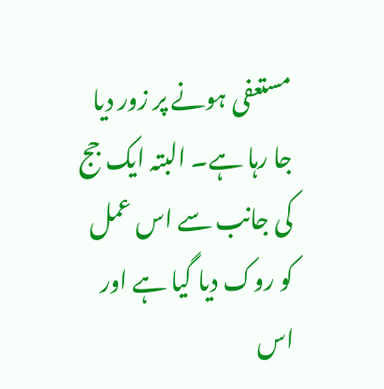مستعفی ہونے پر زور دیا جا رہا ہے۔ البتہ ایک جج کی جانب سے اس عمل کو روک دیا گیا ہے اور اس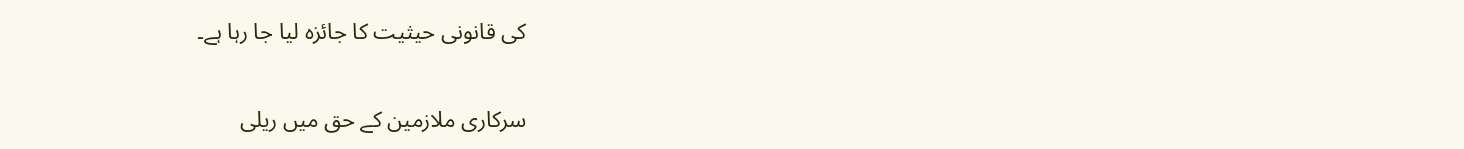کی قانونی حیثیت کا جائزہ لیا جا رہا ہے۔

سرکاری ملازمین کے حق میں ریلی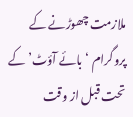ملازمت چھوڑنے کے پروگرام ‘بائے آؤٹ’ کے تحت قبل از وقت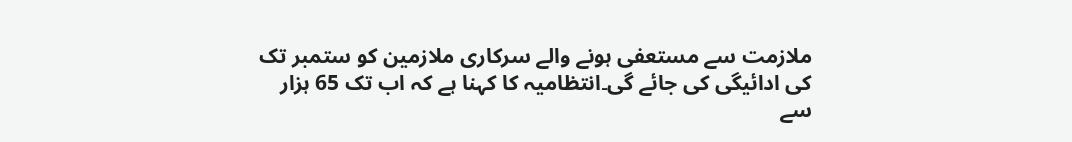ملازمت سے مستعفی ہونے والے سرکاری ملازمین کو ستمبر تک کی ادائیگی کی جائے گی۔انتظامیہ کا کہنا ہے کہ اب تک 65 ہزار سے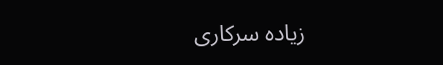زیادہ سرکاری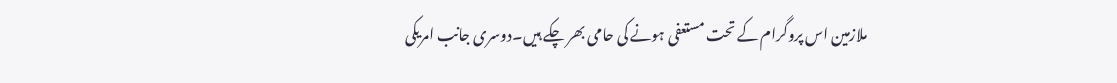ملازمین اس پروگرام کے تحت مستعفی ہونے کی حامی بھر چکے ہیں۔دوسری جانب امریکی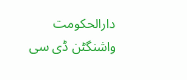دارالحکومت واشنگٹن ڈی سی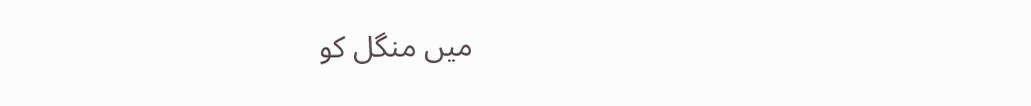میں منگل کو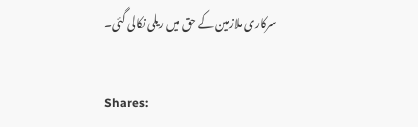سرکاری ملازمین کے حق میں ریلی نکالی گئی۔

Shares: